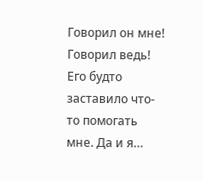Говорил он мне! Говорил ведь! Его будто заставило что-то помогать мне. Да и я…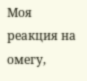Моя реакция на омегу,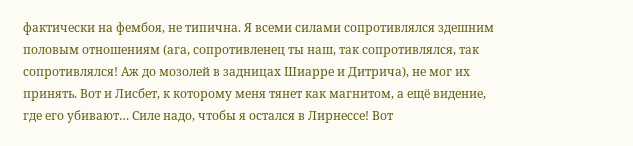фактически на фембоя, не типична. Я всеми силами сопротивлялся здешним половым отношениям (ага, сопротивленец ты наш, так сопротивлялся, так сопротивлялся! Аж до мозолей в задницах Шиарре и Дитрича), не мог их принять. Вот и Лисбет, к которому меня тянет как магнитом, а ещё видение, где его убивают… Силе надо, чтобы я остался в Лирнессе! Вот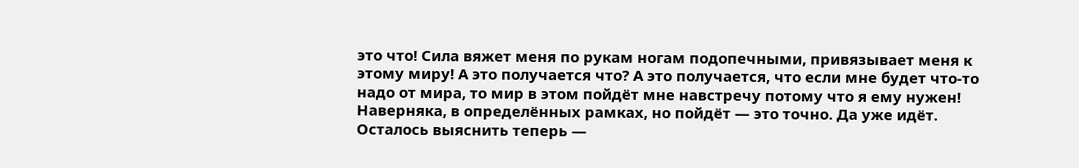это что! Сила вяжет меня по рукам ногам подопечными, привязывает меня к этому миру! А это получается что? А это получается, что если мне будет что-то надо от мира, то мир в этом пойдёт мне навстречу потому что я ему нужен! Наверняка, в определённых рамках, но пойдёт — это точно. Да уже идёт.
Осталось выяснить теперь —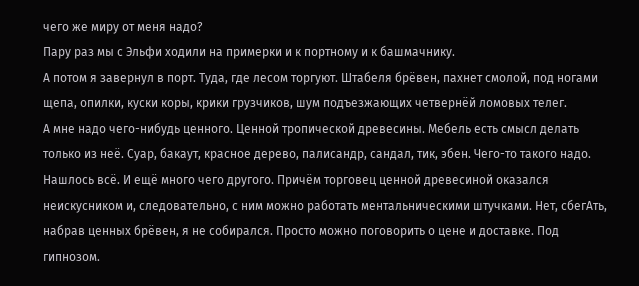чего же миру от меня надо?
Пару раз мы с Эльфи ходили на примерки и к портному и к башмачнику.
А потом я завернул в порт. Туда, где лесом торгуют. Штабеля брёвен, пахнет смолой, под ногами щепа, опилки, куски коры, крики грузчиков, шум подъезжающих четвернёй ломовых телег.
А мне надо чего-нибудь ценного. Ценной тропической древесины. Мебель есть смысл делать только из неё. Суар, бакаут, красное дерево, палисандр, сандал, тик, эбен. Чего-то такого надо.
Нашлось всё. И ещё много чего другого. Причём торговец ценной древесиной оказался неискусником и, следовательно, с ним можно работать ментальническими штучками. Нет, сбегАть, набрав ценных брёвен, я не собирался. Просто можно поговорить о цене и доставке. Под гипнозом.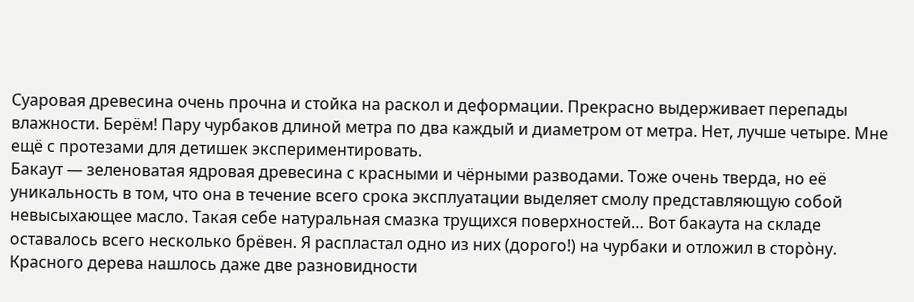Суаровая древесина очень прочна и стойка на раскол и деформации. Прекрасно выдерживает перепады влажности. Берём! Пару чурбаков длиной метра по два каждый и диаметром от метра. Нет, лучше четыре. Мне ещё с протезами для детишек экспериментировать.
Бакаут — зеленоватая ядровая древесина с красными и чёрными разводами. Тоже очень тверда, но её уникальность в том, что она в течение всего срока эксплуатации выделяет смолу представляющую собой невысыхающее масло. Такая себе натуральная смазка трущихся поверхностей… Вот бакаута на складе оставалось всего несколько брёвен. Я распластал одно из них (дорого!) на чурбаки и отложил в сторòну.
Красного дерева нашлось даже две разновидности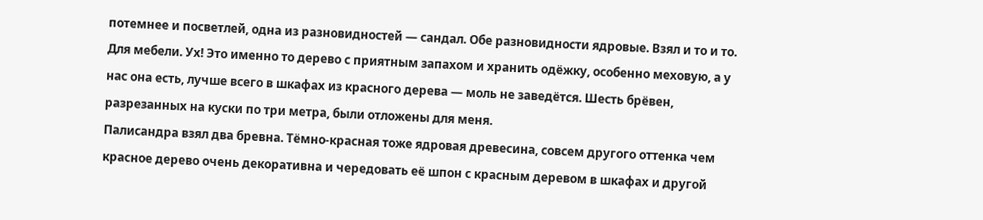потемнее и посветлей, одна из разновидностей — сандал. Обе разновидности ядровые. Взял и то и то. Для мебели. Ух! Это именно то дерево с приятным запахом и хранить одёжку, особенно меховую, а у нас она есть, лучше всего в шкафах из красного дерева — моль не заведётся. Шесть брёвен, разрезанных на куски по три метра, были отложены для меня.
Палисандра взял два бревна. Тёмно-красная тоже ядровая древесина, совсем другого оттенка чем красное дерево очень декоративна и чередовать её шпон с красным деревом в шкафах и другой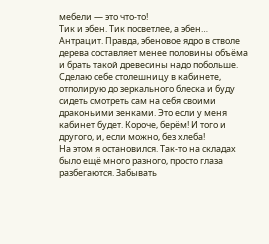мебели — это что-то!
Тик и эбен. Тик посветлее, а эбен… Антрацит. Правда, эбеновое ядро в стволе дерева составляет менее половины объёма и брать такой древесины надо побольше. Сделаю себе столешницу в кабинете, отполирую до зеркального блеска и буду сидеть смотреть сам на себя своими драконьими зенками. Это если у меня кабинет будет. Короче, берём! И того и другого, и, если можно, без хлеба!
На этом я остановился. Так-то на складах было ещё много разного, просто глаза разбегаются. Забывать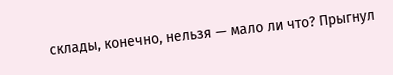склады, конечно, нельзя — мало ли что? Прыгнул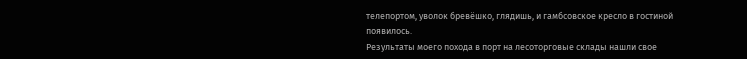телепортом, уволок бревёшко, глядишь, и гамбсовское кресло в гостиной появилось.
Результаты моего похода в порт на лесоторговые склады нашли свое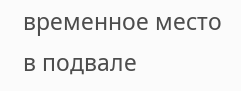временное место в подвале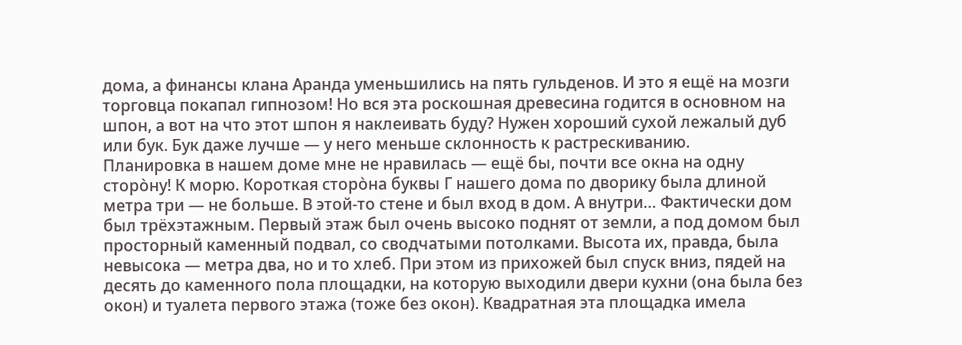дома, а финансы клана Аранда уменьшились на пять гульденов. И это я ещё на мозги торговца покапал гипнозом! Но вся эта роскошная древесина годится в основном на шпон, а вот на что этот шпон я наклеивать буду? Нужен хороший сухой лежалый дуб или бук. Бук даже лучше — у него меньше склонность к растрескиванию.
Планировка в нашем доме мне не нравилась — ещё бы, почти все окна на одну сторòну! К морю. Короткая сторòна буквы Г нашего дома по дворику была длиной метра три — не больше. В этой-то стене и был вход в дом. А внутри… Фактически дом был трёхэтажным. Первый этаж был очень высоко поднят от земли, а под домом был просторный каменный подвал, со сводчатыми потолками. Высота их, правда, была невысока — метра два, но и то хлеб. При этом из прихожей был спуск вниз, пядей на десять до каменного пола площадки, на которую выходили двери кухни (она была без окон) и туалета первого этажа (тоже без окон). Квадратная эта площадка имела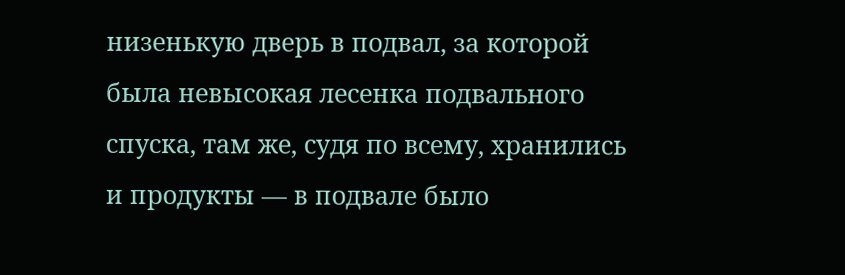низенькую дверь в подвал, за которой была невысокая лесенка подвального спуска, там же, судя по всему, хранились и продукты — в подвале было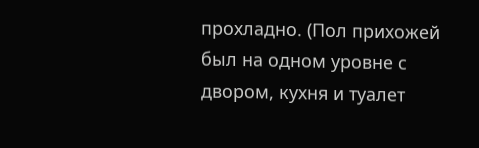прохладно. (Пол прихожей был на одном уровне с двором, кухня и туалет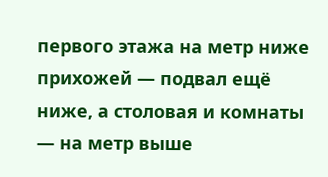первого этажа на метр ниже прихожей — подвал ещё ниже, а столовая и комнаты — на метр выше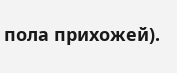пола прихожей).